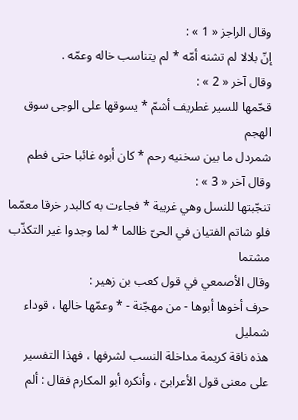وقال الراجز « 1 » :
إنّ بلالا لم تشنه أمّه * لم يتناسب خاله وعمّه .
وقال آخر « 2 » :
قحّمها للسير غطريف أشمّ * يسوقها على الوجى سوق الهجم
شمردل ما بين سخنيه رحم * كان أبوه غائبا حتى فطم
وقال آخر « 3 » :
تنجّبتها للنسل وهي غريبة * فجاءت به كالبدر خرقا معمّما
فلو شاتم الفتيان في الحىّ ظالما * لما وجدوا غير التكذّب مشتما
وقال الأصمعي في قول كعب بن زهير :
حرف أخوها أبوها - من مهجّنة - * وعمّها خالها ، قوداء شمليل
هذه ناقة كريمة مداخلة النسب لشرفها ، فهذا التفسير على معنى قول الأعرابىّ ، وأنكره أبو المكارم فقال : ألم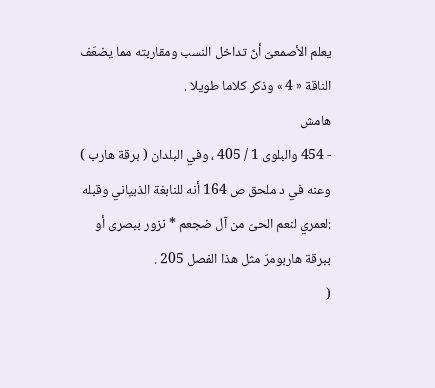يعلم الأصمعىّ أنّ تداخل النسب ومقاربته مما يضعّف الناقة « 4 » وذكر كلاما طويلا .
هامش
- 454 والبلوى 1 / 405 ، وفي البلدان ( برقة هارب ) وعنه في د ملحق ص 164 أنه للنابغة الذبياني وقبله :لعمري لنعم الحىّ من آل ضجعم * نزور ببصرى أو ببرقة هاربومرّ مثل هذا الفصل 205 .
(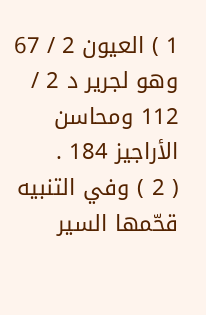1 ) العيون 2 / 67 وهو لجرير د 2 / 112 ومحاسن الأراجيز 184 .
( 2 ) وفي التنبيه قحّمها السير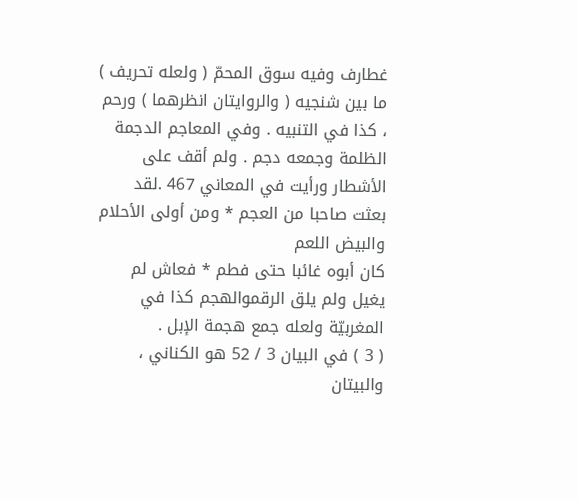غطارف وفيه سوق المحمّ ( ولعله تحريف ) ما بين شنجيه ( والروايتان انظرهما ) ورحم ، كذا في التنبيه . وفي المعاجم الدجمة الظلمة وجمعه دجم . ولم أقف على الأشطار ورأيت في المعاني 467 .لقد بعثت صاحبا من العجم * ومن أولى الأحلام والبيض اللعم
كان أبوه غائبا حتى فطم * فعاش لم يغيل ولم يلق الرقموالهجم كذا في المغربيّة ولعله جمع هجمة الإبل .
( 3 ) في البيان 3 / 52 هو الكناني ، والبيتان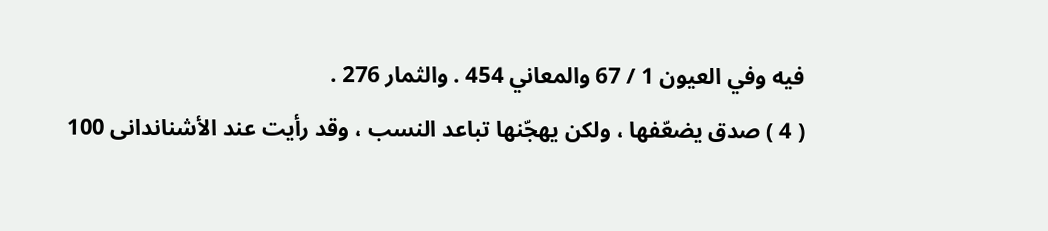فيه وفي العيون 1 / 67 والمعاني 454 . والثمار 276 .
( 4 ) صدق يضعّفها ، ولكن يهجّنها تباعد النسب ، وقد رأيت عند الأشناندانى 100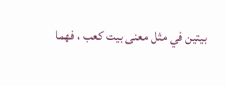بيتين في مثل معنى بيت كعب ، فهما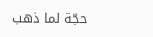حجّة لما ذهب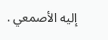إليه الأصمعي .